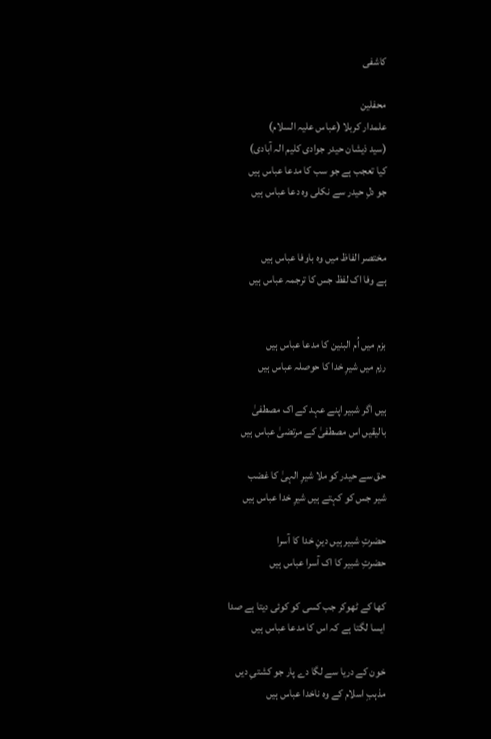کاشفی

محفلین
علمدار کربلا (عباس علیہ السلام)
(سید ذیشان حیدر جوادی کلیم الہ آبادی)
کیا تعجب ہے جو سب کا مدعا عباس ہیں
جو دلِ حیدر سے نکلی وہ دعا عباس ہیں


مختصر الفاظ میں وہ باوفا عباس ہیں
ہے وفا اک لفظ جس کا ترجمہ عباس ہیں


بزم میں اُم البنین کا مدعا عباس ہیں
رزم میں شیرِ خدا کا حوصلہ عباس ہیں

ہیں اگر شبیر اپنے عہد کے اک مصطفیٰ
بالیقیں اس مصطفیٰ کے مرتضیٰ عباس ہیں

حق سے حیدر کو ملا شیرِ الہیٰ کا غضب
شیر جس کو کہتے ہیں شیرِ خدا عباس ہیں

حضرتِ شبیر ہیں دینِ خدا کا آسرا
حضرتِ شبیر کا اک آسرا عباس ہیں

کھا کے ٹھوکر جب کسی کو کوئی دیتا ہے صدا
ایسا لگتا ہے کہ اس کا مدعا عباس ہیں

خون کے دریا سے لگا دے پار جو کشتیِ دیں
مذہبِ اسلام کے وہ ناخدا عباس ہیں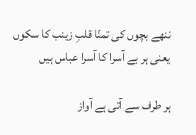ننھے بچوں کی تمنّا قلبِ زینب کا سکوں
یعنی ہر بے آسرا کا آسرا عباس ہیں

ہر طرف سے آتی ہے آواز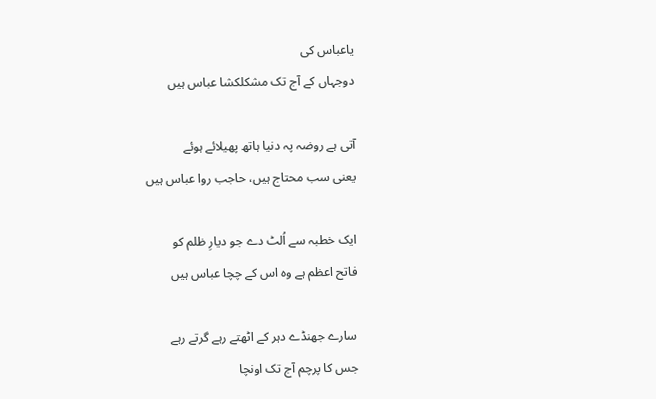یاعباس کی
دوجہاں کے آج تک مشکلکشا عباس ہیں

آتی ہے روضہ پہ دنیا ہاتھ پھیلائے ہوئے
یعنی سب محتاج ہیں، حاجب روا عباس ہیں

ایک خطبہ سے اُلٹ دے جو دیارِ ظلم کو
فاتح اعظم ہے وہ اس کے چچا عباس ہیں

سارے جھنڈے دہر کے اٹھتے رہے گرتے رہے
جس کا پرچم آج تک اونچا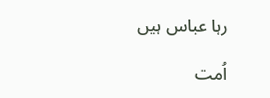رہا عباس ہیں

اُمت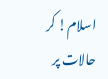اسلام! کر حالات پر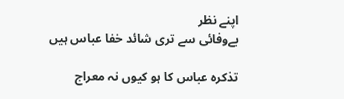اپنے نظر
بےوفائی سے تری شائد خفا عباس ہیں

تذکرہ عباس کا ہو کیوں نہ معراج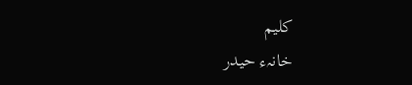کلیم
خانہء حیدر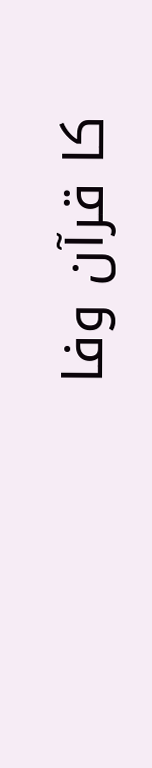کا قرآن وفا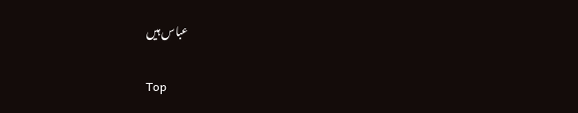عباس ہیں

Top